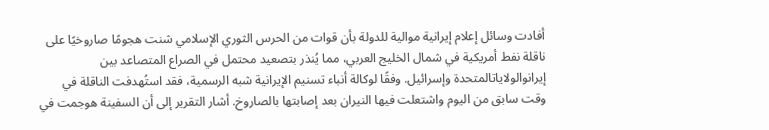أفادت وسائل إعلام إيرانية موالية للدولة بأن قوات من الحرس الثوري الإسلامي شنت هجومًا صاروخيًا على ناقلة نفط أمريكية في شمال الخليج العربي، مما يُنذر بتصعيد محتمل في الصراع المتصاعد بين إيرانوالولاياتالمتحدة وإسرائيل. وفقًا لوكالة أنباء تسنيم الإيرانية شبه الرسمية، فقد استُهدفت الناقلة في وقت سابق من اليوم واشتعلت فيها النيران بعد إصابتها بالصاروخ. أشار التقرير إلى أن السفينة هوجمت في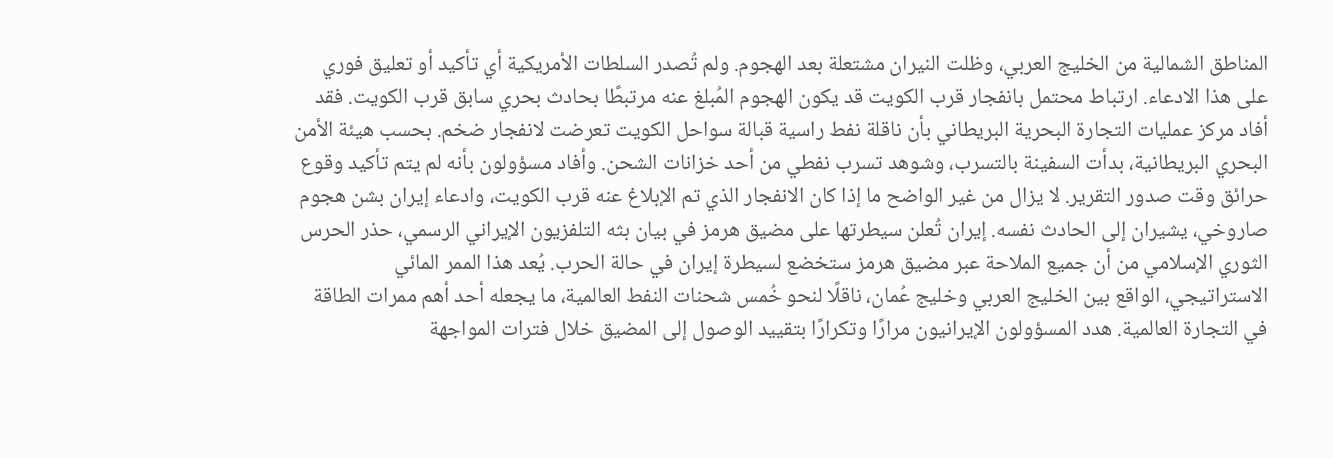المناطق الشمالية من الخليج العربي، وظلت النيران مشتعلة بعد الهجوم. ولم تُصدر السلطات الأمريكية أي تأكيد أو تعليق فوري على هذا الادعاء. ارتباط محتمل بانفجار قرب الكويت قد يكون الهجوم المُبلغ عنه مرتبطًا بحادث بحري سابق قرب الكويت. فقد أفاد مركز عمليات التجارة البحرية البريطاني بأن ناقلة نفط راسية قبالة سواحل الكويت تعرضت لانفجار ضخم. بحسب هيئة الأمن البحري البريطانية، بدأت السفينة بالتسرب، وشوهد تسرب نفطي من أحد خزانات الشحن. وأفاد مسؤولون بأنه لم يتم تأكيد وقوع حرائق وقت صدور التقرير. لا يزال من غير الواضح ما إذا كان الانفجار الذي تم الإبلاغ عنه قرب الكويت، وادعاء إيران بشن هجوم صاروخي، يشيران إلى الحادث نفسه. إيران تُعلن سيطرتها على مضيق هرمز في بيان بثه التلفزيون الإيراني الرسمي، حذر الحرس الثوري الإسلامي من أن جميع الملاحة عبر مضيق هرمز ستخضع لسيطرة إيران في حالة الحرب. يُعد هذا الممر المائي الاستراتيجي، الواقع بين الخليج العربي وخليج عُمان، ناقلًا لنحو خُمس شحنات النفط العالمية، ما يجعله أحد أهم ممرات الطاقة في التجارة العالمية. هدد المسؤولون الإيرانيون مرارًا وتكرارًا بتقييد الوصول إلى المضيق خلال فترات المواجهة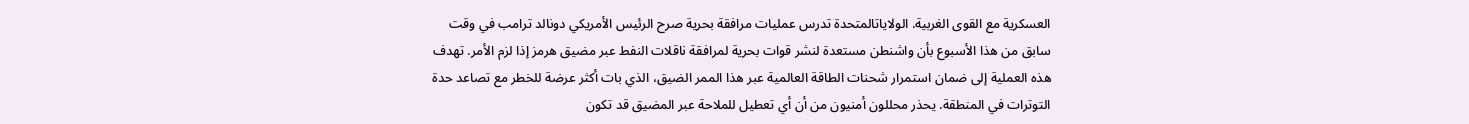العسكرية مع القوى الغربية. الولاياتالمتحدة تدرس عمليات مرافقة بحرية صرح الرئيس الأمريكي دونالد ترامب في وقت سابق من هذا الأسبوع بأن واشنطن مستعدة لنشر قوات بحرية لمرافقة ناقلات النفط عبر مضيق هرمز إذا لزم الأمر. تهدف هذه العملية إلى ضمان استمرار شحنات الطاقة العالمية عبر هذا الممر الضيق، الذي بات أكثر عرضة للخطر مع تصاعد حدة التوترات في المنطقة. يحذر محللون أمنيون من أن أي تعطيل للملاحة عبر المضيق قد تكون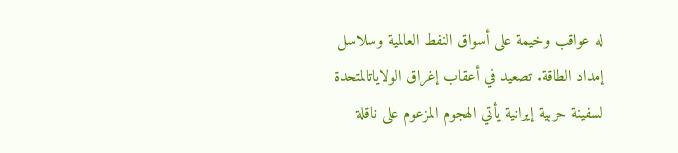له عواقب وخيمة على أسواق النفط العالمية وسلاسل إمداد الطاقة. تصعيد في أعقاب إغراق الولاياتالمتحدة لسفينة حربية إيرانية يأتي الهجوم المزعوم على ناقلة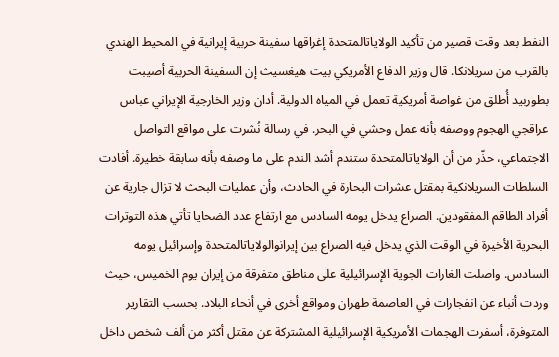النفط بعد وقت قصير من تأكيد الولاياتالمتحدة إغراقها سفينة حربية إيرانية في المحيط الهندي بالقرب من سريلانكا. قال وزير الدفاع الأمريكي بيت هيغسيث إن السفينة الحربية أصيبت بطوربيد أُطلق من غواصة أمريكية تعمل في المياه الدولية. أدان وزير الخارجية الإيراني عباس عراقجي الهجوم ووصفه بأنه عمل وحشي في البحر. في رسالة نُشرت على مواقع التواصل الاجتماعي، حذّر من أن الولاياتالمتحدة ستندم أشد الندم على ما وصفه بأنه سابقة خطيرة. أفادت السلطات السريلانكية بمقتل عشرات البحارة في الحادث، وأن عمليات البحث لا تزال جارية عن أفراد الطاقم المفقودين. الصراع يدخل يومه السادس مع ارتفاع عدد الضحايا تأتي هذه التوترات البحرية الأخيرة في الوقت الذي يدخل فيه الصراع بين إيرانوالولاياتالمتحدة وإسرائيل يومه السادس. واصلت الغارات الجوية الإسرائيلية على مناطق متفرقة من إيران يوم الخميس، حيث وردت أنباء عن انفجارات في العاصمة طهران ومواقع أخرى في أنحاء البلاد. بحسب التقارير المتوفرة، أسفرت الهجمات الأمريكية الإسرائيلية المشتركة عن مقتل أكثر من ألف شخص داخل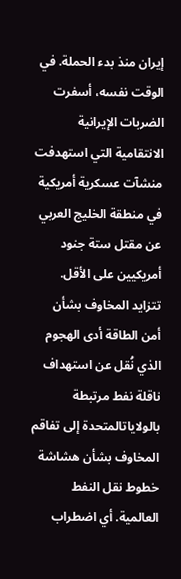إيران منذ بدء الحملة. في الوقت نفسه، أسفرت الضربات الإيرانية الانتقامية التي استهدفت منشآت عسكرية أمريكية في منطقة الخليج العربي عن مقتل ستة جنود أمريكيين على الأقل. تتزايد المخاوف بشأن أمن الطاقة أدى الهجوم الذي نُقل عن استهداف ناقلة نفط مرتبطة بالولاياتالمتحدة إلى تفاقم المخاوف بشأن هشاشة خطوط نقل النفط العالمية. أي اضطراب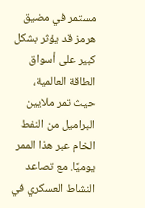مستمر في مضيق هرمز قد يؤثر بشكل كبير على أسواق الطاقة العالمية، حيث تمر ملايين البراميل من النفط الخام عبر هذا الممر يوميًا. مع تصاعد النشاط العسكري في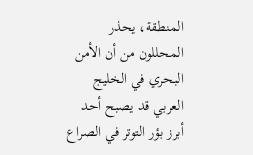المنطقة، يحذر المحللون من أن الأمن البحري في الخليج العربي قد يصبح أحد أبرز بؤر التوتر في الصراع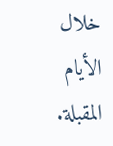خلال الأيام المقبلة.